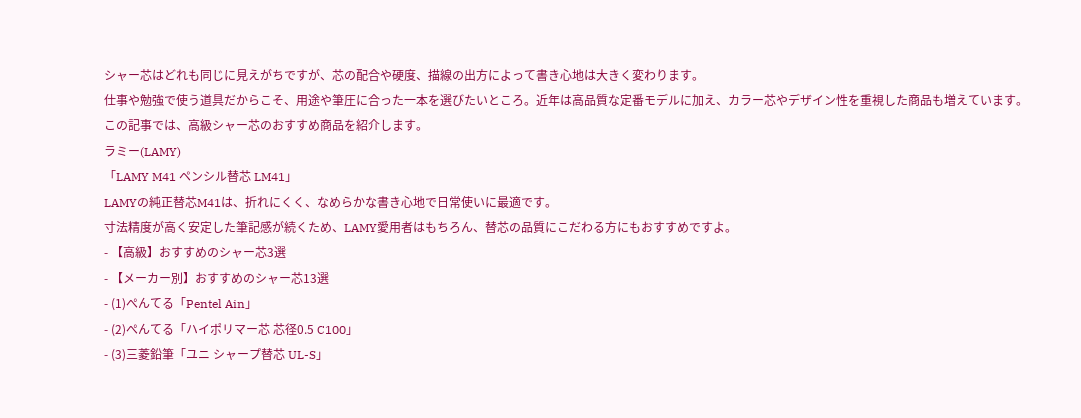シャー芯はどれも同じに見えがちですが、芯の配合や硬度、描線の出方によって書き心地は大きく変わります。
仕事や勉強で使う道具だからこそ、用途や筆圧に合った一本を選びたいところ。近年は高品質な定番モデルに加え、カラー芯やデザイン性を重視した商品も増えています。
この記事では、高級シャー芯のおすすめ商品を紹介します。
ラミー(LAMY)
「LAMY M41 ペンシル替芯 LM41」
LAMYの純正替芯M41は、折れにくく、なめらかな書き心地で日常使いに最適です。
寸法精度が高く安定した筆記感が続くため、LAMY愛用者はもちろん、替芯の品質にこだわる方にもおすすめですよ。
- 【高級】おすすめのシャー芯3選
- 【メーカー別】おすすめのシャー芯13選
- (1)ぺんてる「Pentel Ain」
- (2)ぺんてる「ハイポリマー芯 芯径0.5 C100」
- (3)三菱鉛筆「ユニ シャープ替芯 UL-S」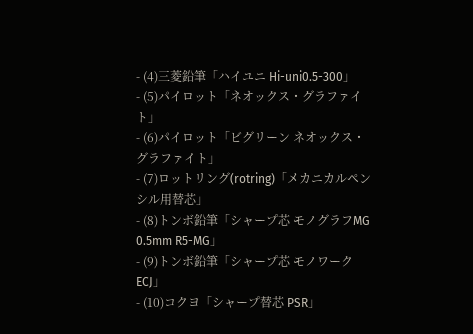- (4)三菱鉛筆「ハイユニ Hi-uni0.5-300」
- (5)パイロット「ネオックス・グラファイト」
- (6)パイロット「ビグリーン ネオックス・グラファイト」
- (7)ロットリング(rotring)「メカニカルペンシル用替芯」
- (8)トンボ鉛筆「シャープ芯 モノグラフMG 0.5mm R5-MG」
- (9)トンボ鉛筆「シャープ芯 モノワーク ECJ」
- (10)コクヨ「シャープ替芯 PSR」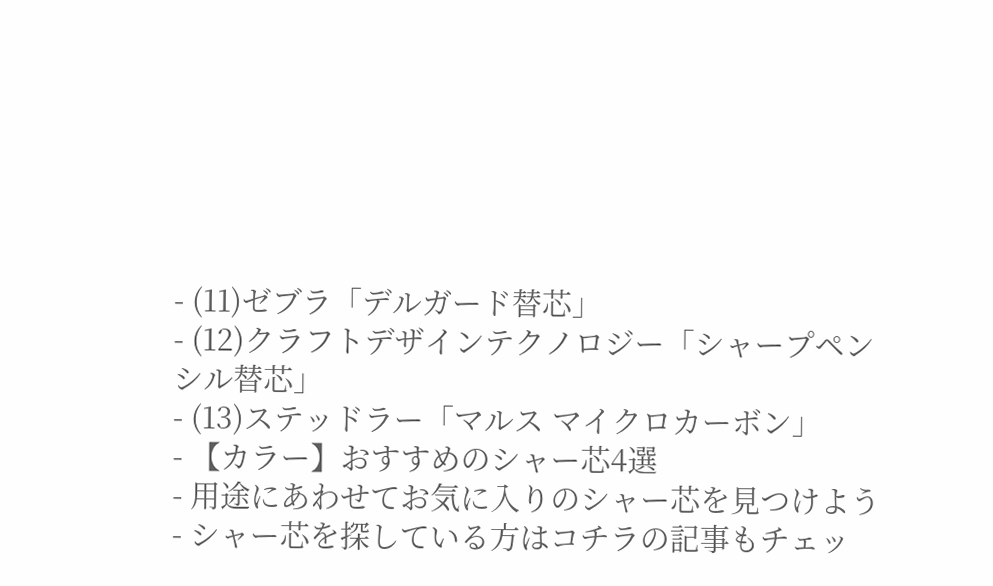- (11)ゼブラ「デルガード替芯」
- (12)クラフトデザインテクノロジー「シャープペンシル替芯」
- (13)ステッドラー「マルス マイクロカーボン」
- 【カラー】おすすめのシャー芯4選
- 用途にあわせてお気に入りのシャー芯を見つけよう
- シャー芯を探している方はコチラの記事もチェッ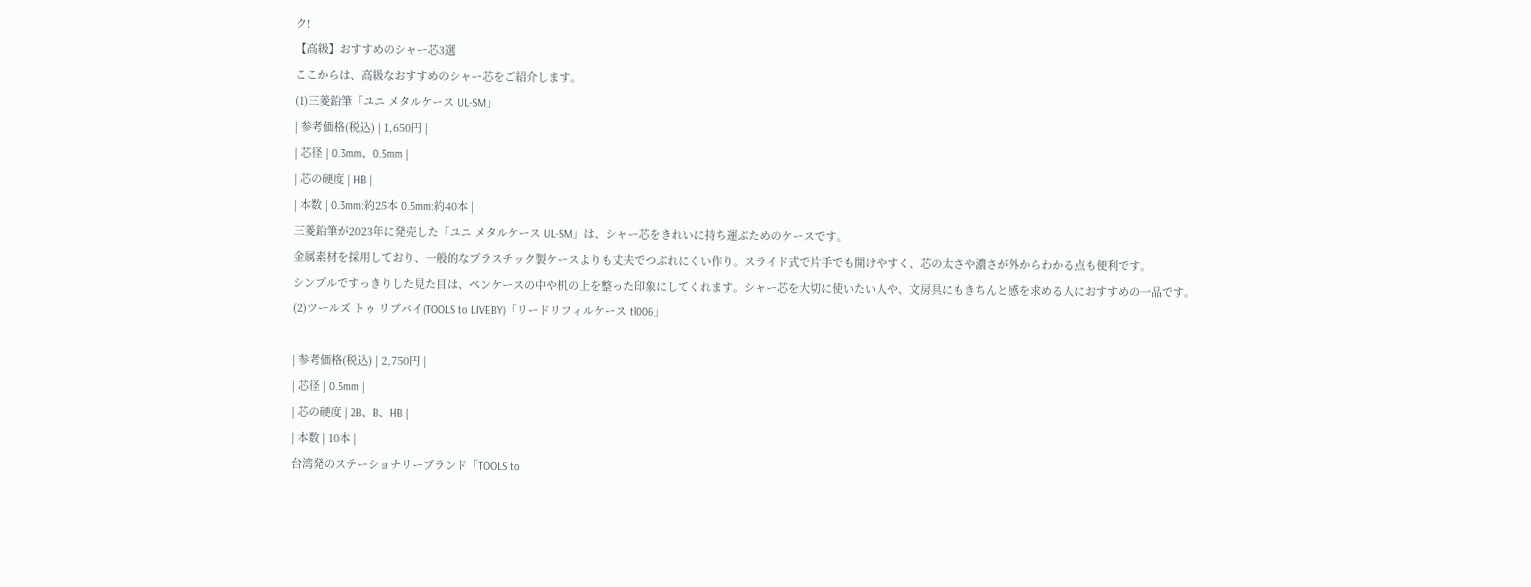ク!
【高級】おすすめのシャー芯3選
ここからは、高級なおすすめのシャー芯をご紹介します。
(1)三菱鉛筆「ユニ メタルケース UL-SM」
| 参考価格(税込) | 1,650円 |
| 芯径 | 0.3mm、0.5mm |
| 芯の硬度 | HB |
| 本数 | 0.3mm:約25本 0.5mm:約40本 |
三菱鉛筆が2023年に発売した「ユニ メタルケース UL-SM」は、シャー芯をきれいに持ち運ぶためのケースです。
金属素材を採用しており、一般的なプラスチック製ケースよりも丈夫でつぶれにくい作り。スライド式で片手でも開けやすく、芯の太さや濃さが外からわかる点も便利です。
シンプルですっきりした見た目は、ペンケースの中や机の上を整った印象にしてくれます。シャー芯を大切に使いたい人や、文房具にもきちんと感を求める人におすすめの一品です。
(2)ツールズ トゥ リブバイ(TOOLS to LIVEBY)「リードリフィルケース tl006」

| 参考価格(税込) | 2,750円 |
| 芯径 | 0.5mm |
| 芯の硬度 | 2B、B、HB |
| 本数 | 10本 |
台湾発のステーショナリーブランド「TOOLS to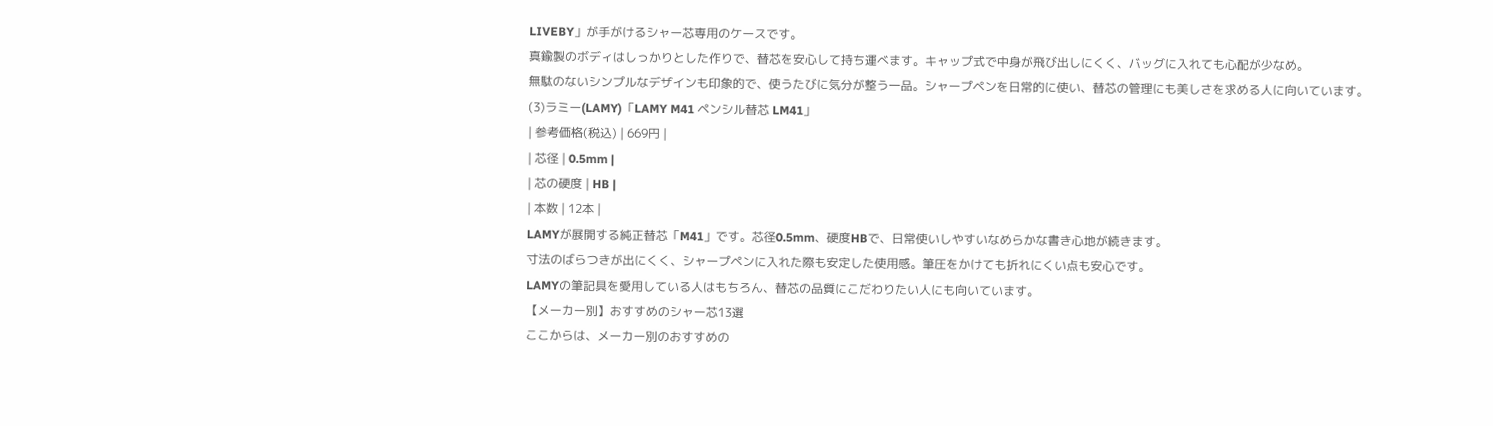LIVEBY」が手がけるシャー芯専用のケースです。
真鍮製のボディはしっかりとした作りで、替芯を安心して持ち運べます。キャップ式で中身が飛び出しにくく、バッグに入れても心配が少なめ。
無駄のないシンプルなデザインも印象的で、使うたびに気分が整う一品。シャープペンを日常的に使い、替芯の管理にも美しさを求める人に向いています。
(3)ラミー(LAMY)「LAMY M41 ペンシル替芯 LM41」
| 参考価格(税込) | 669円 |
| 芯径 | 0.5mm |
| 芯の硬度 | HB |
| 本数 | 12本 |
LAMYが展開する純正替芯「M41」です。芯径0.5mm、硬度HBで、日常使いしやすいなめらかな書き心地が続きます。
寸法のばらつきが出にくく、シャープペンに入れた際も安定した使用感。筆圧をかけても折れにくい点も安心です。
LAMYの筆記具を愛用している人はもちろん、替芯の品質にこだわりたい人にも向いています。
【メーカー別】おすすめのシャー芯13選
ここからは、メーカー別のおすすめの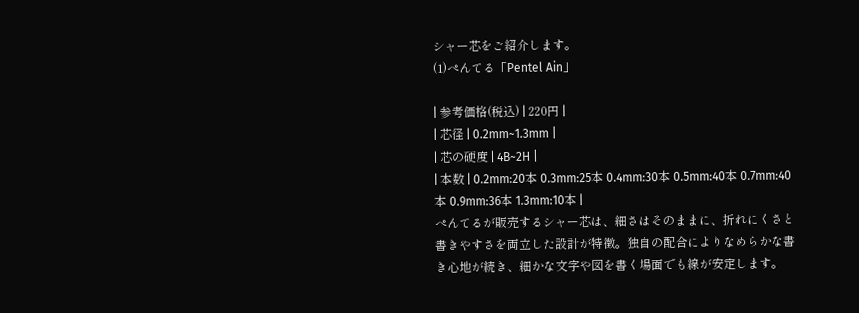シャー芯をご紹介します。
(1)ぺんてる「Pentel Ain」

| 参考価格(税込) | 220円 |
| 芯径 | 0.2mm~1.3mm |
| 芯の硬度 | 4B~2H |
| 本数 | 0.2mm:20本 0.3mm:25本 0.4mm:30本 0.5mm:40本 0.7mm:40本 0.9mm:36本 1.3mm:10本 |
ぺんてるが販売するシャー芯は、細さはそのままに、折れにくさと書きやすさを両立した設計が特徴。独自の配合によりなめらかな書き心地が続き、細かな文字や図を書く場面でも線が安定します。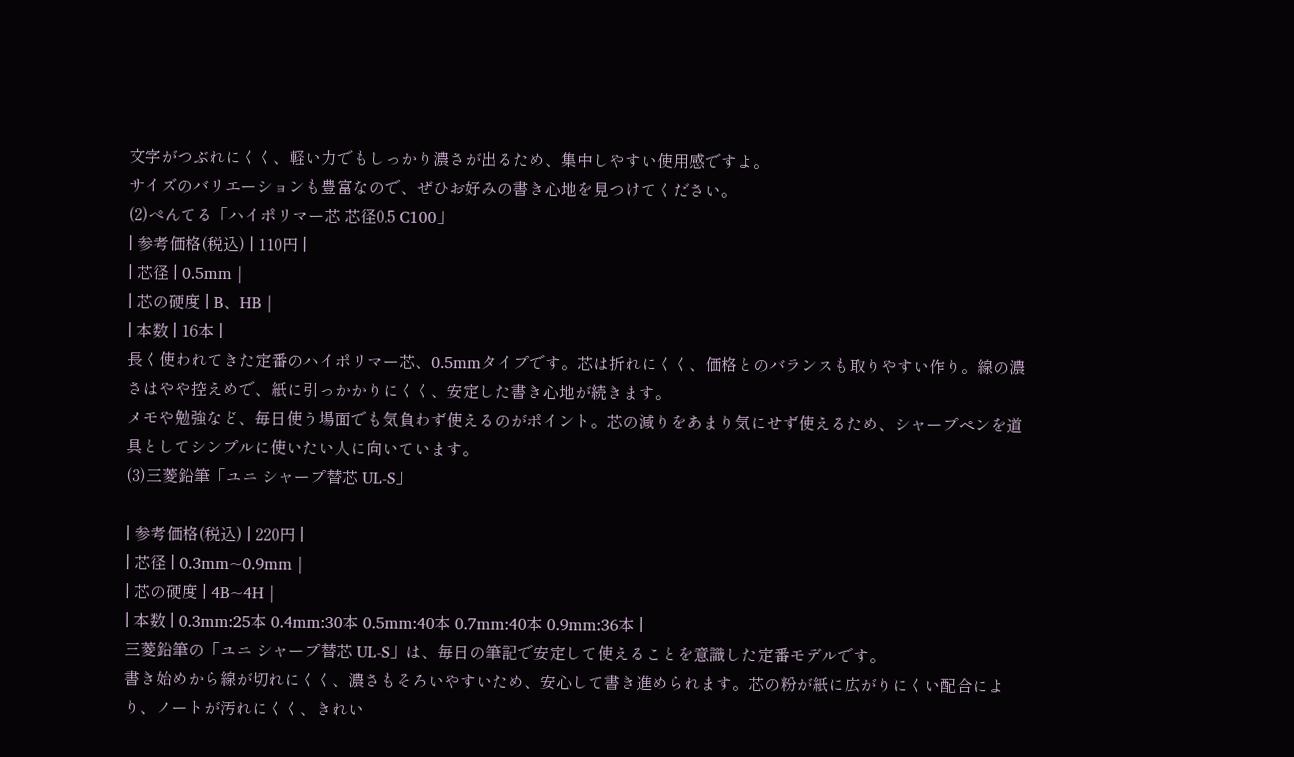文字がつぶれにくく、軽い力でもしっかり濃さが出るため、集中しやすい使用感ですよ。
サイズのバリエーションも豊富なので、ぜひお好みの書き心地を見つけてください。
(2)ぺんてる「ハイポリマー芯 芯径0.5 C100」
| 参考価格(税込) | 110円 |
| 芯径 | 0.5mm |
| 芯の硬度 | B、HB |
| 本数 | 16本 |
長く使われてきた定番のハイポリマー芯、0.5mmタイプです。芯は折れにくく、価格とのバランスも取りやすい作り。線の濃さはやや控えめで、紙に引っかかりにくく、安定した書き心地が続きます。
メモや勉強など、毎日使う場面でも気負わず使えるのがポイント。芯の減りをあまり気にせず使えるため、シャープペンを道具としてシンプルに使いたい人に向いています。
(3)三菱鉛筆「ユニ シャープ替芯 UL-S」

| 参考価格(税込) | 220円 |
| 芯径 | 0.3mm~0.9mm |
| 芯の硬度 | 4B~4H |
| 本数 | 0.3mm:25本 0.4mm:30本 0.5mm:40本 0.7mm:40本 0.9mm:36本 |
三菱鉛筆の「ユニ シャープ替芯 UL-S」は、毎日の筆記で安定して使えることを意識した定番モデルです。
書き始めから線が切れにくく、濃さもそろいやすいため、安心して書き進められます。芯の粉が紙に広がりにくい配合により、ノートが汚れにくく、きれい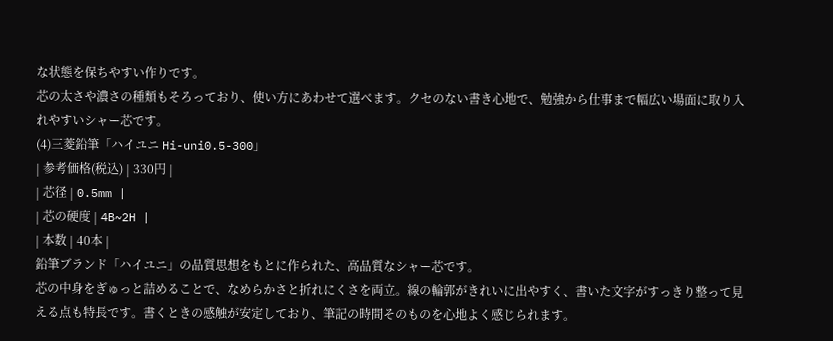な状態を保ちやすい作りです。
芯の太さや濃さの種類もそろっており、使い方にあわせて選べます。クセのない書き心地で、勉強から仕事まで幅広い場面に取り入れやすいシャー芯です。
(4)三菱鉛筆「ハイユニ Hi-uni0.5-300」
| 参考価格(税込) | 330円 |
| 芯径 | 0.5mm |
| 芯の硬度 | 4B~2H |
| 本数 | 40本 |
鉛筆ブランド「ハイユニ」の品質思想をもとに作られた、高品質なシャー芯です。
芯の中身をぎゅっと詰めることで、なめらかさと折れにくさを両立。線の輪郭がきれいに出やすく、書いた文字がすっきり整って見える点も特長です。書くときの感触が安定しており、筆記の時間そのものを心地よく感じられます。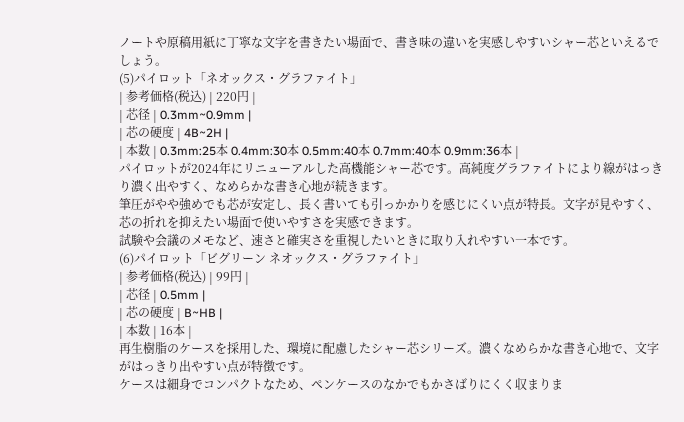ノートや原稿用紙に丁寧な文字を書きたい場面で、書き味の違いを実感しやすいシャー芯といえるでしょう。
(5)パイロット「ネオックス・グラファイト」
| 参考価格(税込) | 220円 |
| 芯径 | 0.3mm~0.9mm |
| 芯の硬度 | 4B~2H |
| 本数 | 0.3mm:25本 0.4mm:30本 0.5mm:40本 0.7mm:40本 0.9mm:36本 |
パイロットが2024年にリニューアルした高機能シャー芯です。高純度グラファイトにより線がはっきり濃く出やすく、なめらかな書き心地が続きます。
筆圧がやや強めでも芯が安定し、長く書いても引っかかりを感じにくい点が特長。文字が見やすく、芯の折れを抑えたい場面で使いやすさを実感できます。
試験や会議のメモなど、速さと確実さを重視したいときに取り入れやすい一本です。
(6)パイロット「ビグリーン ネオックス・グラファイト」
| 参考価格(税込) | 99円 |
| 芯径 | 0.5mm |
| 芯の硬度 | B~HB |
| 本数 | 16本 |
再生樹脂のケースを採用した、環境に配慮したシャー芯シリーズ。濃くなめらかな書き心地で、文字がはっきり出やすい点が特徴です。
ケースは細身でコンパクトなため、ペンケースのなかでもかさばりにくく収まりま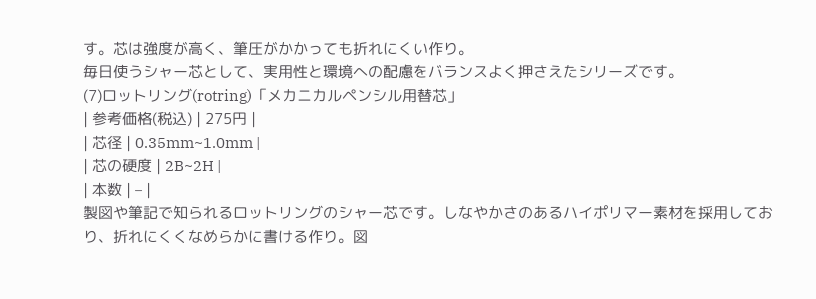す。芯は強度が高く、筆圧がかかっても折れにくい作り。
毎日使うシャー芯として、実用性と環境への配慮をバランスよく押さえたシリーズです。
(7)ロットリング(rotring)「メカニカルペンシル用替芯」
| 参考価格(税込) | 275円 |
| 芯径 | 0.35mm~1.0mm |
| 芯の硬度 | 2B~2H |
| 本数 | – |
製図や筆記で知られるロットリングのシャー芯です。しなやかさのあるハイポリマー素材を採用しており、折れにくくなめらかに書ける作り。図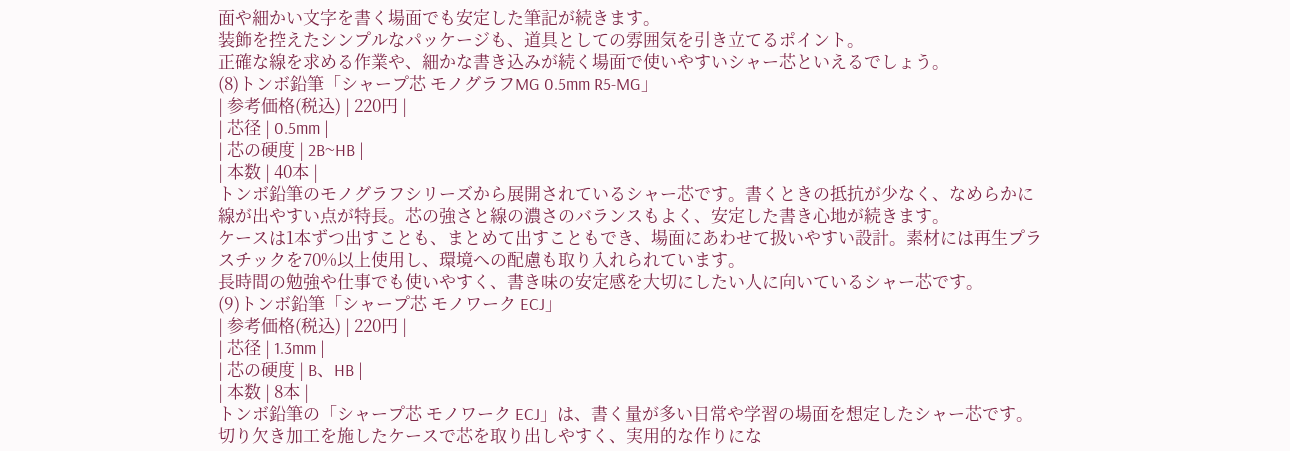面や細かい文字を書く場面でも安定した筆記が続きます。
装飾を控えたシンプルなパッケージも、道具としての雰囲気を引き立てるポイント。
正確な線を求める作業や、細かな書き込みが続く場面で使いやすいシャー芯といえるでしょう。
(8)トンボ鉛筆「シャープ芯 モノグラフMG 0.5mm R5-MG」
| 参考価格(税込) | 220円 |
| 芯径 | 0.5mm |
| 芯の硬度 | 2B~HB |
| 本数 | 40本 |
トンボ鉛筆のモノグラフシリーズから展開されているシャー芯です。書くときの抵抗が少なく、なめらかに線が出やすい点が特長。芯の強さと線の濃さのバランスもよく、安定した書き心地が続きます。
ケースは1本ずつ出すことも、まとめて出すこともでき、場面にあわせて扱いやすい設計。素材には再生プラスチックを70%以上使用し、環境への配慮も取り入れられています。
長時間の勉強や仕事でも使いやすく、書き味の安定感を大切にしたい人に向いているシャー芯です。
(9)トンボ鉛筆「シャープ芯 モノワーク ECJ」
| 参考価格(税込) | 220円 |
| 芯径 | 1.3mm |
| 芯の硬度 | B、HB |
| 本数 | 8本 |
トンボ鉛筆の「シャープ芯 モノワーク ECJ」は、書く量が多い日常や学習の場面を想定したシャー芯です。切り欠き加工を施したケースで芯を取り出しやすく、実用的な作りにな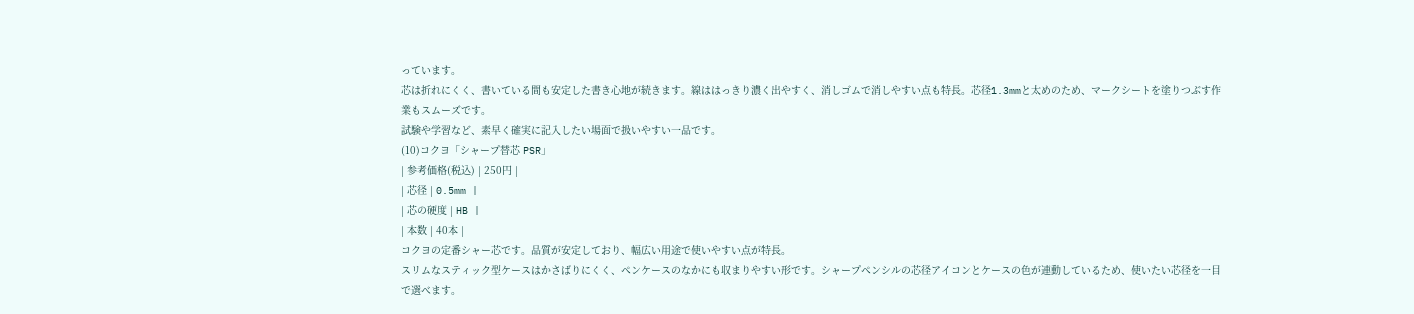っています。
芯は折れにくく、書いている間も安定した書き心地が続きます。線ははっきり濃く出やすく、消しゴムで消しやすい点も特長。芯径1.3mmと太めのため、マークシートを塗りつぶす作業もスムーズです。
試験や学習など、素早く確実に記入したい場面で扱いやすい一品です。
(10)コクヨ「シャープ替芯 PSR」
| 参考価格(税込) | 250円 |
| 芯径 | 0.5mm |
| 芯の硬度 | HB |
| 本数 | 40本 |
コクヨの定番シャー芯です。品質が安定しており、幅広い用途で使いやすい点が特長。
スリムなスティック型ケースはかさばりにくく、ペンケースのなかにも収まりやすい形です。シャープペンシルの芯径アイコンとケースの色が連動しているため、使いたい芯径を一目で選べます。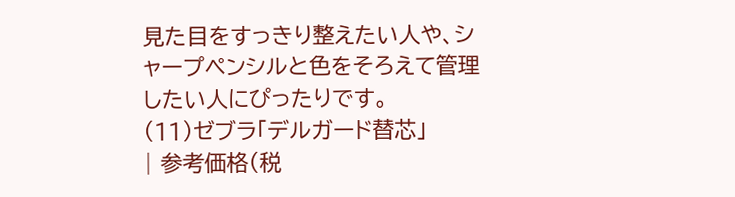見た目をすっきり整えたい人や、シャープペンシルと色をそろえて管理したい人にぴったりです。
(11)ゼブラ「デルガード替芯」
| 参考価格(税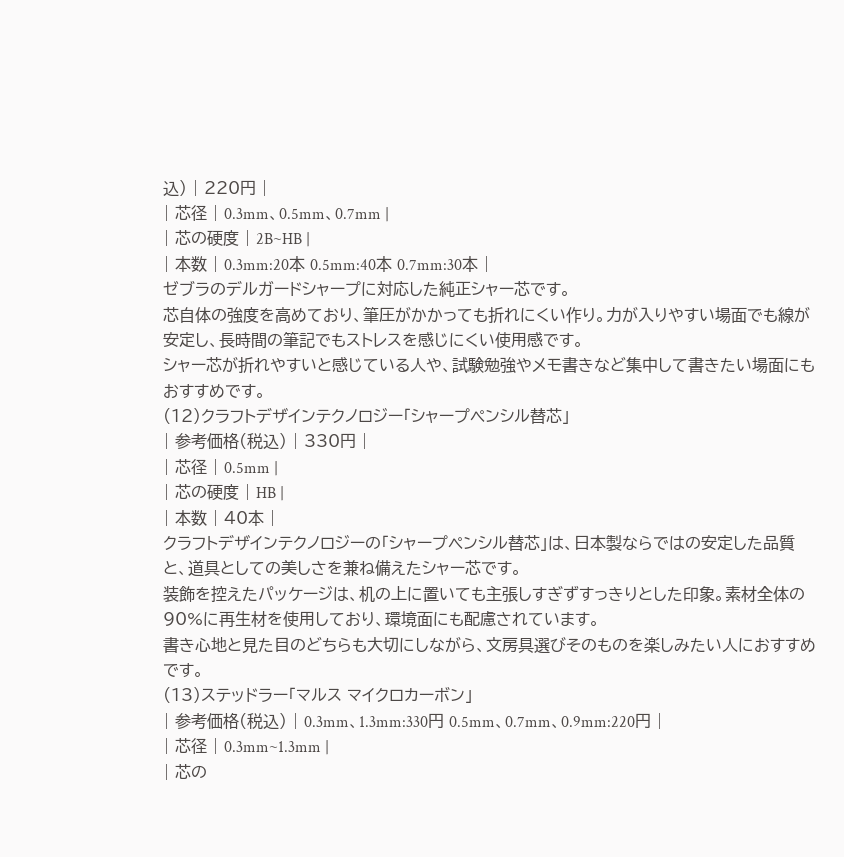込) | 220円 |
| 芯径 | 0.3mm、0.5mm、0.7mm |
| 芯の硬度 | 2B~HB |
| 本数 | 0.3mm:20本 0.5mm:40本 0.7mm:30本 |
ゼブラのデルガードシャープに対応した純正シャー芯です。
芯自体の強度を高めており、筆圧がかかっても折れにくい作り。力が入りやすい場面でも線が安定し、長時間の筆記でもストレスを感じにくい使用感です。
シャー芯が折れやすいと感じている人や、試験勉強やメモ書きなど集中して書きたい場面にもおすすめです。
(12)クラフトデザインテクノロジー「シャープペンシル替芯」
| 参考価格(税込) | 330円 |
| 芯径 | 0.5mm |
| 芯の硬度 | HB |
| 本数 | 40本 |
クラフトデザインテクノロジーの「シャープペンシル替芯」は、日本製ならではの安定した品質と、道具としての美しさを兼ね備えたシャー芯です。
装飾を控えたパッケージは、机の上に置いても主張しすぎずすっきりとした印象。素材全体の90%に再生材を使用しており、環境面にも配慮されています。
書き心地と見た目のどちらも大切にしながら、文房具選びそのものを楽しみたい人におすすめです。
(13)ステッドラー「マルス マイクロカーボン」
| 参考価格(税込) | 0.3mm、1.3mm:330円 0.5mm、0.7mm、0.9mm:220円 |
| 芯径 | 0.3mm~1.3mm |
| 芯の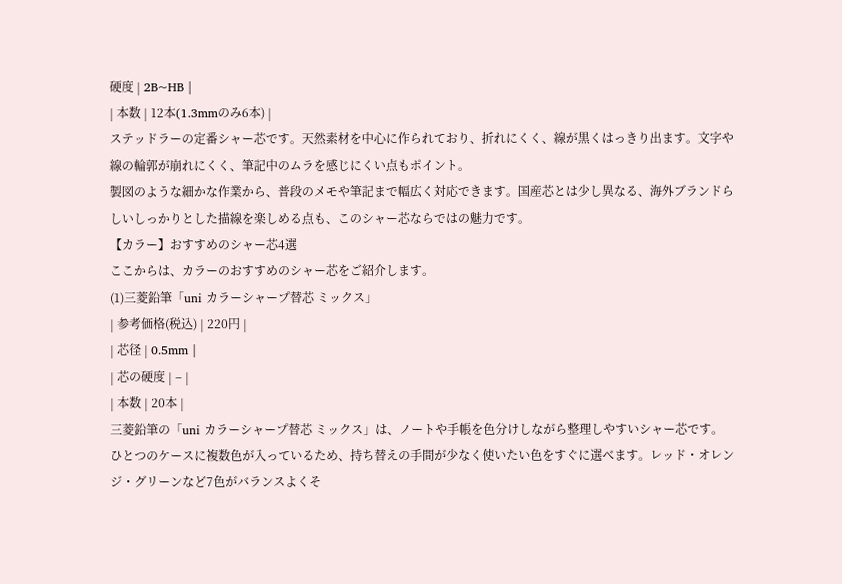硬度 | 2B~HB |
| 本数 | 12本(1.3mmのみ6本) |
ステッドラーの定番シャー芯です。天然素材を中心に作られており、折れにくく、線が黒くはっきり出ます。文字や線の輪郭が崩れにくく、筆記中のムラを感じにくい点もポイント。
製図のような細かな作業から、普段のメモや筆記まで幅広く対応できます。国産芯とは少し異なる、海外ブランドらしいしっかりとした描線を楽しめる点も、このシャー芯ならではの魅力です。
【カラー】おすすめのシャー芯4選
ここからは、カラーのおすすめのシャー芯をご紹介します。
(1)三菱鉛筆「uni カラーシャープ替芯 ミックス」
| 参考価格(税込) | 220円 |
| 芯径 | 0.5mm |
| 芯の硬度 | – |
| 本数 | 20本 |
三菱鉛筆の「uni カラーシャープ替芯 ミックス」は、ノートや手帳を色分けしながら整理しやすいシャー芯です。
ひとつのケースに複数色が入っているため、持ち替えの手間が少なく使いたい色をすぐに選べます。レッド・オレンジ・グリーンなど7色がバランスよくそ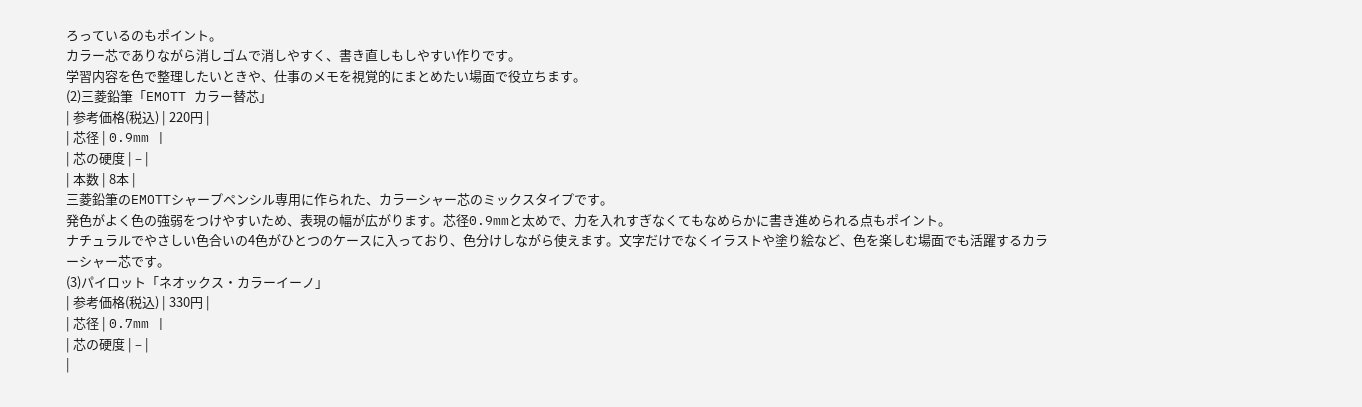ろっているのもポイント。
カラー芯でありながら消しゴムで消しやすく、書き直しもしやすい作りです。
学習内容を色で整理したいときや、仕事のメモを視覚的にまとめたい場面で役立ちます。
(2)三菱鉛筆「EMOTT カラー替芯」
| 参考価格(税込) | 220円 |
| 芯径 | 0.9mm |
| 芯の硬度 | – |
| 本数 | 8本 |
三菱鉛筆のEMOTTシャープペンシル専用に作られた、カラーシャー芯のミックスタイプです。
発色がよく色の強弱をつけやすいため、表現の幅が広がります。芯径0.9mmと太めで、力を入れすぎなくてもなめらかに書き進められる点もポイント。
ナチュラルでやさしい色合いの4色がひとつのケースに入っており、色分けしながら使えます。文字だけでなくイラストや塗り絵など、色を楽しむ場面でも活躍するカラーシャー芯です。
(3)パイロット「ネオックス・カラーイーノ」
| 参考価格(税込) | 330円 |
| 芯径 | 0.7mm |
| 芯の硬度 | – |
|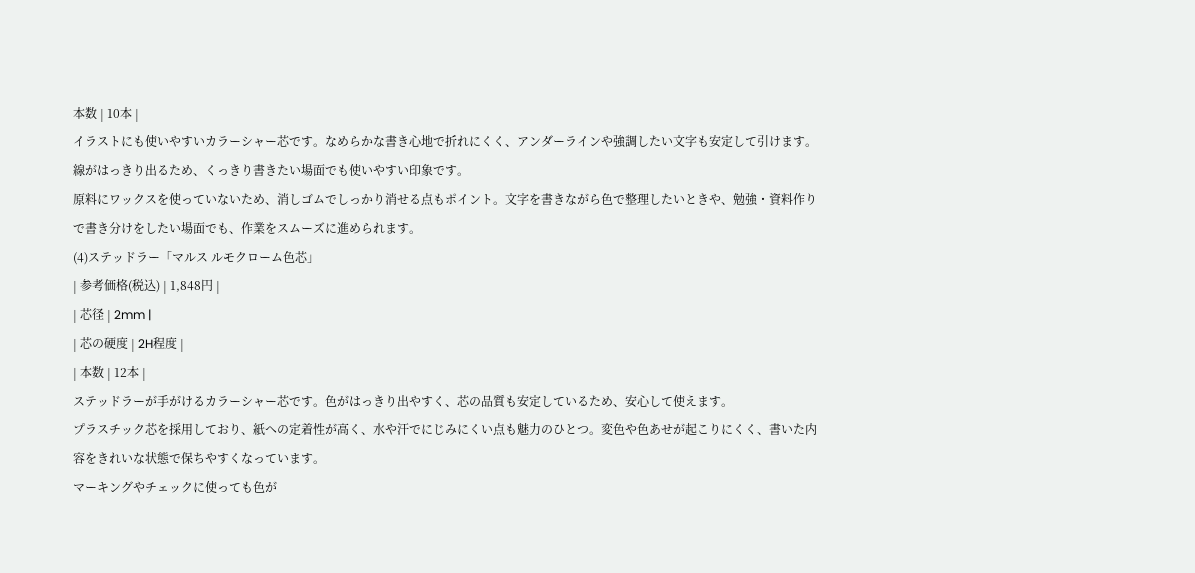本数 | 10本 |
イラストにも使いやすいカラーシャー芯です。なめらかな書き心地で折れにくく、アンダーラインや強調したい文字も安定して引けます。線がはっきり出るため、くっきり書きたい場面でも使いやすい印象です。
原料にワックスを使っていないため、消しゴムでしっかり消せる点もポイント。文字を書きながら色で整理したいときや、勉強・資料作りで書き分けをしたい場面でも、作業をスムーズに進められます。
(4)ステッドラー「マルス ルモクローム色芯」
| 参考価格(税込) | 1,848円 |
| 芯径 | 2mm |
| 芯の硬度 | 2H程度 |
| 本数 | 12本 |
ステッドラーが手がけるカラーシャー芯です。色がはっきり出やすく、芯の品質も安定しているため、安心して使えます。
プラスチック芯を採用しており、紙への定着性が高く、水や汗でにじみにくい点も魅力のひとつ。変色や色あせが起こりにくく、書いた内容をきれいな状態で保ちやすくなっています。
マーキングやチェックに使っても色が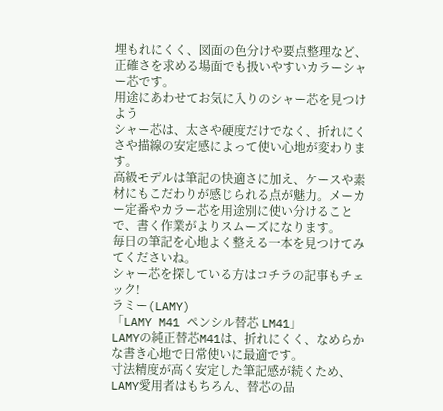埋もれにくく、図面の色分けや要点整理など、正確さを求める場面でも扱いやすいカラーシャー芯です。
用途にあわせてお気に入りのシャー芯を見つけよう
シャー芯は、太さや硬度だけでなく、折れにくさや描線の安定感によって使い心地が変わります。
高級モデルは筆記の快適さに加え、ケースや素材にもこだわりが感じられる点が魅力。メーカー定番やカラー芯を用途別に使い分けることで、書く作業がよりスムーズになります。
毎日の筆記を心地よく整える一本を見つけてみてくださいね。
シャー芯を探している方はコチラの記事もチェック!
ラミー(LAMY)
「LAMY M41 ペンシル替芯 LM41」
LAMYの純正替芯M41は、折れにくく、なめらかな書き心地で日常使いに最適です。
寸法精度が高く安定した筆記感が続くため、LAMY愛用者はもちろん、替芯の品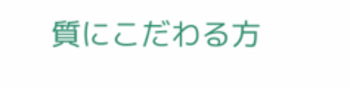質にこだわる方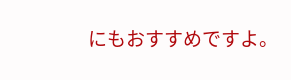にもおすすめですよ。